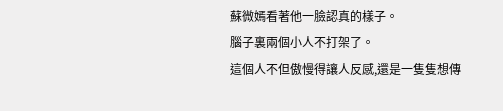蘇微嫣看著他一臉認真的樣子。
腦子裏兩個小人不打架了。
這個人不但傲慢得讓人反感,還是一隻隻想傳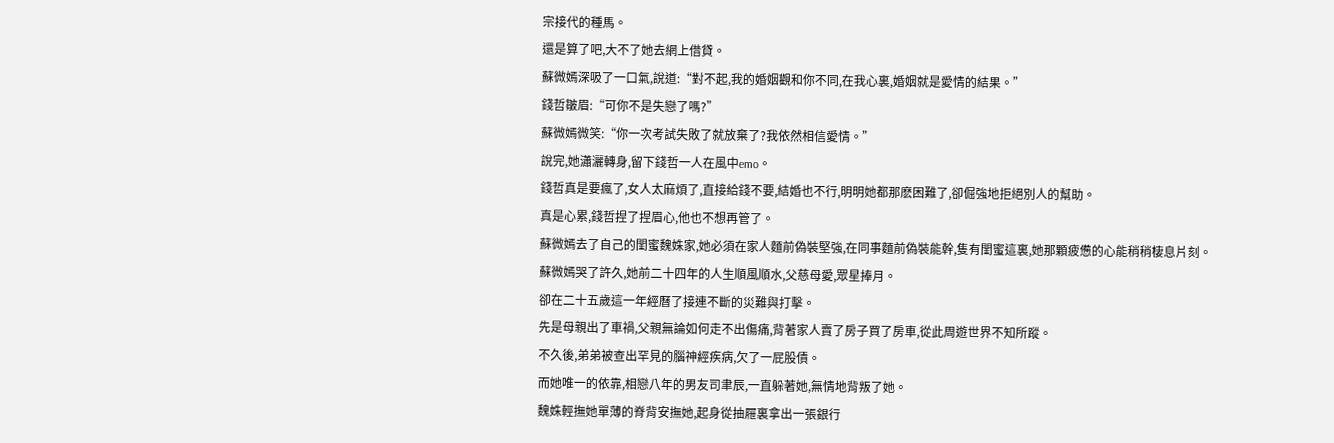宗接代的種馬。
還是算了吧,大不了她去網上借貸。
蘇微嫣深吸了一口氣,說道:“對不起,我的婚姻觀和你不同,在我心裏,婚姻就是愛情的結果。”
錢哲皺眉:“可你不是失戀了嗎?”
蘇微嫣微笑:“你一次考試失敗了就放棄了?我依然相信愛情。”
說完,她瀟灑轉身,留下錢哲一人在風中emo。
錢哲真是要瘋了,女人太麻煩了,直接給錢不要,結婚也不行,明明她都那麽困難了,卻倔強地拒絕別人的幫助。
真是心累,錢哲捏了捏眉心,他也不想再管了。
蘇微嫣去了自己的閨蜜魏姝家,她必須在家人麵前偽裝堅強,在同事麵前偽裝能幹,隻有閨蜜這裏,她那顆疲憊的心能稍稍棲息片刻。
蘇微嫣哭了許久,她前二十四年的人生順風順水,父慈母愛,眾星捧月。
卻在二十五歲這一年經曆了接連不斷的災難與打擊。
先是母親出了車禍,父親無論如何走不出傷痛,背著家人賣了房子買了房車,從此周遊世界不知所蹤。
不久後,弟弟被查出罕見的腦神經疾病,欠了一屁股債。
而她唯一的依靠,相戀八年的男友司聿辰,一直躲著她,無情地背叛了她。
魏姝輕撫她單薄的脊背安撫她,起身從抽屜裏拿出一張銀行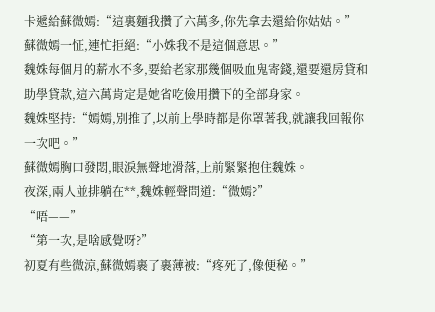卡遞給蘇微嫣:“這裏麵我攢了六萬多,你先拿去還給你姑姑。”
蘇微嫣一怔,連忙拒絕:“小姝我不是這個意思。”
魏姝每個月的薪水不多,要給老家那幾個吸血鬼寄錢,還要還房貸和助學貸款,這六萬肯定是她省吃儉用攢下的全部身家。
魏姝堅持:“嫣嫣,別推了,以前上學時都是你罩著我,就讓我回報你一次吧。”
蘇微嫣胸口發悶,眼淚無聲地滑落,上前緊緊抱住魏姝。
夜深,兩人並排躺在**,魏姝輕聲問道:“微嫣?”
“唔——”
“第一次,是啥感覺呀?”
初夏有些微涼,蘇微嫣裹了裹薄被:“疼死了,像便秘。”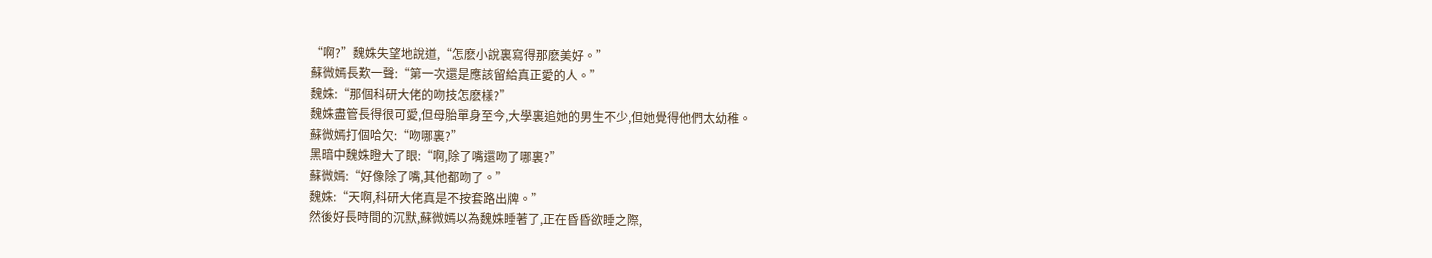“啊?”魏姝失望地說道,“怎麽小說裏寫得那麽美好。”
蘇微嫣長歎一聲:“第一次還是應該留給真正愛的人。”
魏姝:“那個科研大佬的吻技怎麽樣?”
魏姝盡管長得很可愛,但母胎單身至今,大學裏追她的男生不少,但她覺得他們太幼稚。
蘇微嫣打個哈欠:“吻哪裏?”
黑暗中魏姝瞪大了眼:“啊,除了嘴還吻了哪裏?”
蘇微嫣:“好像除了嘴,其他都吻了。”
魏姝:“天啊,科研大佬真是不按套路出牌。”
然後好長時間的沉默,蘇微嫣以為魏姝睡著了,正在昏昏欲睡之際,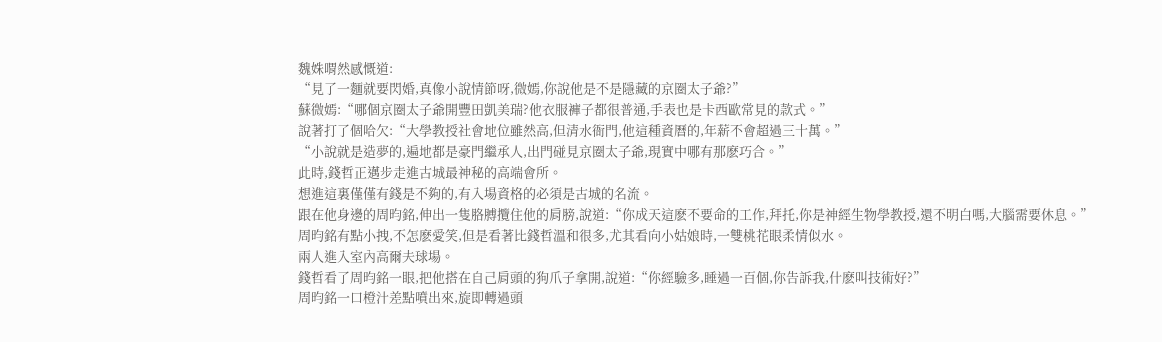魏姝喟然感慨道:
“見了一麵就要閃婚,真像小說情節呀,微嫣,你說他是不是隱藏的京圈太子爺?”
蘇微嫣:“哪個京圈太子爺開豐田凱美瑞?他衣服褲子都很普通,手表也是卡西歐常見的款式。”
說著打了個哈欠:“大學教授社會地位雖然高,但清水衙門,他這種資曆的,年薪不會超過三十萬。”
“小說就是造夢的,遍地都是豪門繼承人,出門碰見京圈太子爺,現實中哪有那麽巧合。”
此時,錢哲正邁步走進古城最神秘的高端會所。
想進這裏僅僅有錢是不夠的,有入場資格的必須是古城的名流。
跟在他身邊的周昀銘,伸出一隻胳膊攬住他的肩膀,說道:“你成天這麽不要命的工作,拜托,你是神經生物學教授,還不明白嗎,大腦需要休息。”
周昀銘有點小拽,不怎麽愛笑,但是看著比錢哲溫和很多,尤其看向小姑娘時,一雙桃花眼柔情似水。
兩人進入室內高爾夫球場。
錢哲看了周昀銘一眼,把他搭在自己肩頭的狗爪子拿開,說道:“你經驗多,睡過一百個,你告訴我,什麽叫技術好?”
周昀銘一口橙汁差點噴出來,旋即轉過頭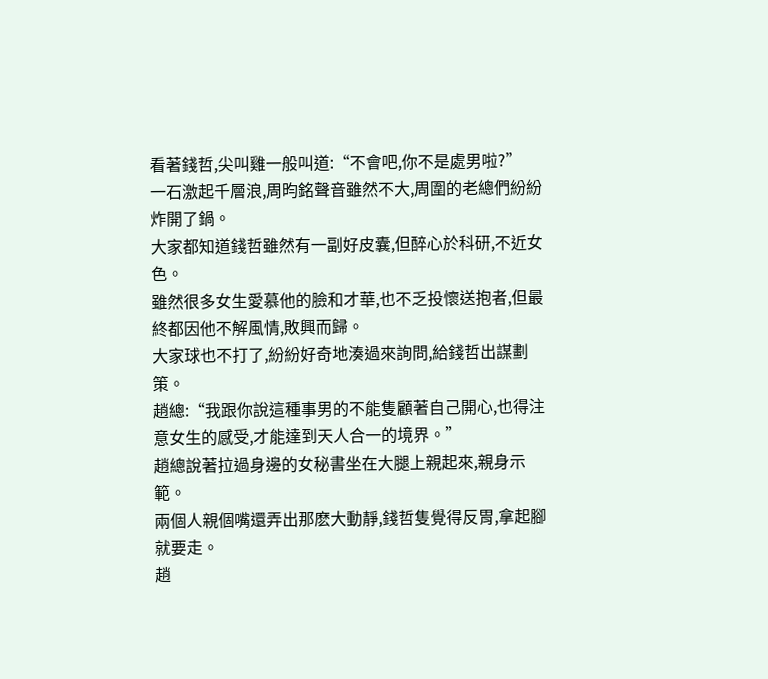看著錢哲,尖叫雞一般叫道:“不會吧,你不是處男啦?”
一石激起千層浪,周昀銘聲音雖然不大,周圍的老總們紛紛炸開了鍋。
大家都知道錢哲雖然有一副好皮囊,但醉心於科研,不近女色。
雖然很多女生愛慕他的臉和才華,也不乏投懷送抱者,但最終都因他不解風情,敗興而歸。
大家球也不打了,紛紛好奇地湊過來詢問,給錢哲出謀劃策。
趙總:“我跟你說這種事男的不能隻顧著自己開心,也得注意女生的感受,才能達到天人合一的境界。”
趙總說著拉過身邊的女秘書坐在大腿上親起來,親身示範。
兩個人親個嘴還弄出那麽大動靜,錢哲隻覺得反胃,拿起腳就要走。
趙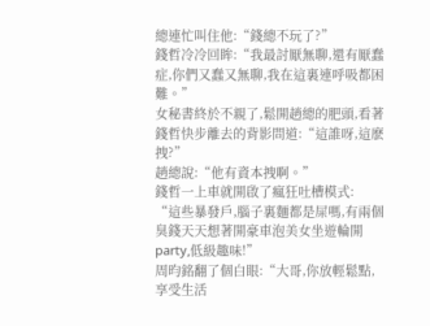總連忙叫住他:“錢總不玩了?”
錢哲冷冷回眸:“我最討厭無聊,還有厭蠢症,你們又蠢又無聊,我在這裏連呼吸都困難。”
女秘書終於不親了,鬆開趙總的肥頭,看著錢哲快步離去的背影問道:“這誰呀,這麽拽?”
趙總說:“他有資本拽啊。”
錢哲一上車就開啟了瘋狂吐槽模式:
“這些暴發戶,腦子裏麵都是屎嗎,有兩個臭錢天天想著開豪車泡美女坐遊輪開party,低級趣味!”
周昀銘翻了個白眼:“大哥,你放輕鬆點,享受生活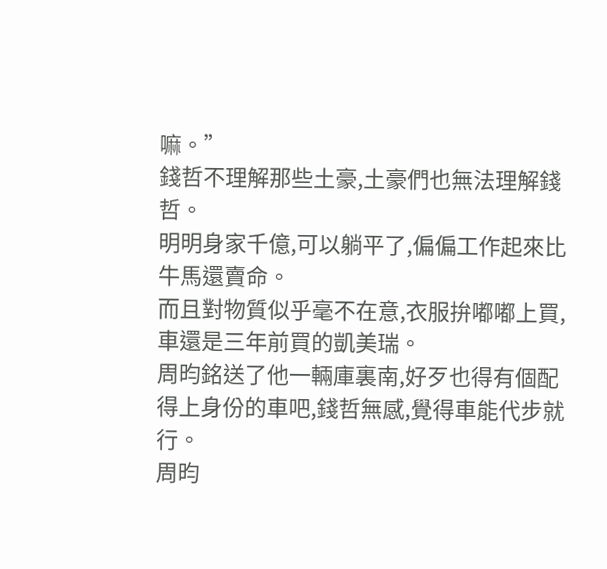嘛。”
錢哲不理解那些土豪,土豪們也無法理解錢哲。
明明身家千億,可以躺平了,偏偏工作起來比牛馬還賣命。
而且對物質似乎毫不在意,衣服拚嘟嘟上買,車還是三年前買的凱美瑞。
周昀銘送了他一輛庫裏南,好歹也得有個配得上身份的車吧,錢哲無感,覺得車能代步就行。
周昀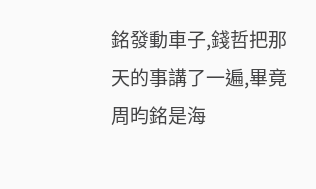銘發動車子,錢哲把那天的事講了一遍,畢竟周昀銘是海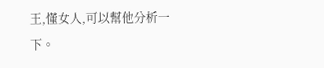王,懂女人,可以幫他分析一下。